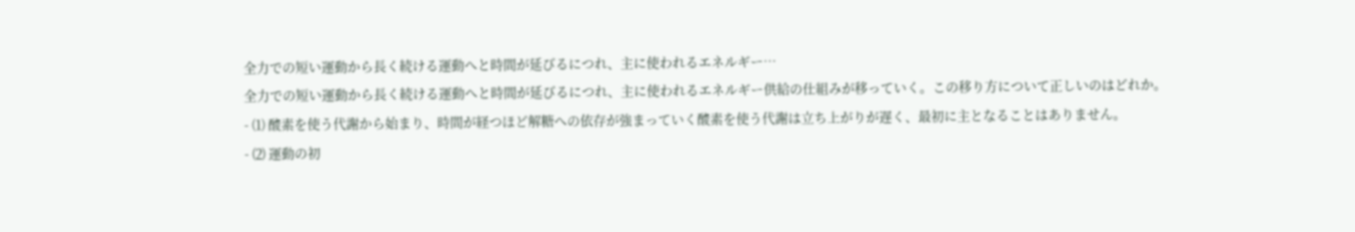全力での短い運動から長く続ける運動へと時間が延びるにつれ、主に使われるエネルギー…
全力での短い運動から長く続ける運動へと時間が延びるにつれ、主に使われるエネルギー供給の仕組みが移っていく。この移り方について正しいのはどれか。
- ⑴ 酸素を使う代謝から始まり、時間が経つほど解糖への依存が強まっていく酸素を使う代謝は立ち上がりが遅く、最初に主となることはありません。
- ⑵ 運動の初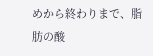めから終わりまで、脂肪の酸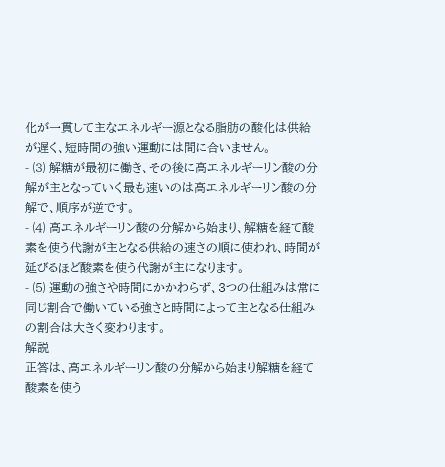化が一貫して主なエネルギー源となる脂肪の酸化は供給が遅く、短時間の強い運動には間に合いません。
- ⑶ 解糖が最初に働き、その後に高エネルギーリン酸の分解が主となっていく最も速いのは高エネルギーリン酸の分解で、順序が逆です。
- ⑷ 高エネルギーリン酸の分解から始まり、解糖を経て酸素を使う代謝が主となる供給の速さの順に使われ、時間が延びるほど酸素を使う代謝が主になります。
- ⑸ 運動の強さや時間にかかわらず、3つの仕組みは常に同じ割合で働いている強さと時間によって主となる仕組みの割合は大きく変わります。
解説
正答は、高エネルギーリン酸の分解から始まり解糖を経て酸素を使う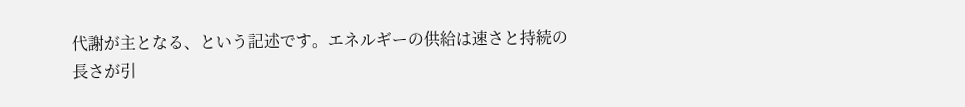代謝が主となる、という記述です。エネルギーの供給は速さと持続の長さが引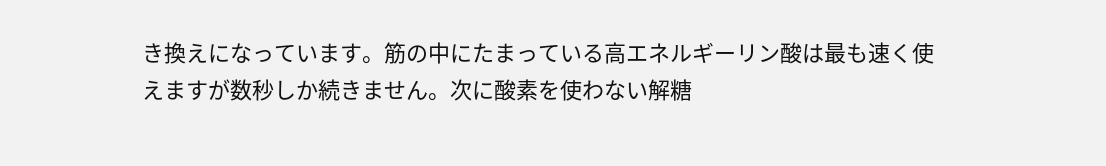き換えになっています。筋の中にたまっている高エネルギーリン酸は最も速く使えますが数秒しか続きません。次に酸素を使わない解糖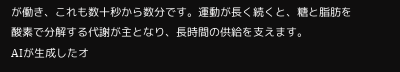が働き、これも数十秒から数分です。運動が長く続くと、糖と脂肪を酸素で分解する代謝が主となり、長時間の供給を支えます。
AIが生成したオ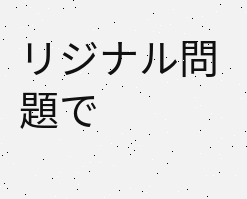リジナル問題で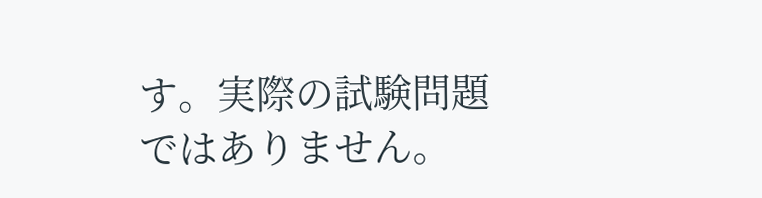す。実際の試験問題ではありません。